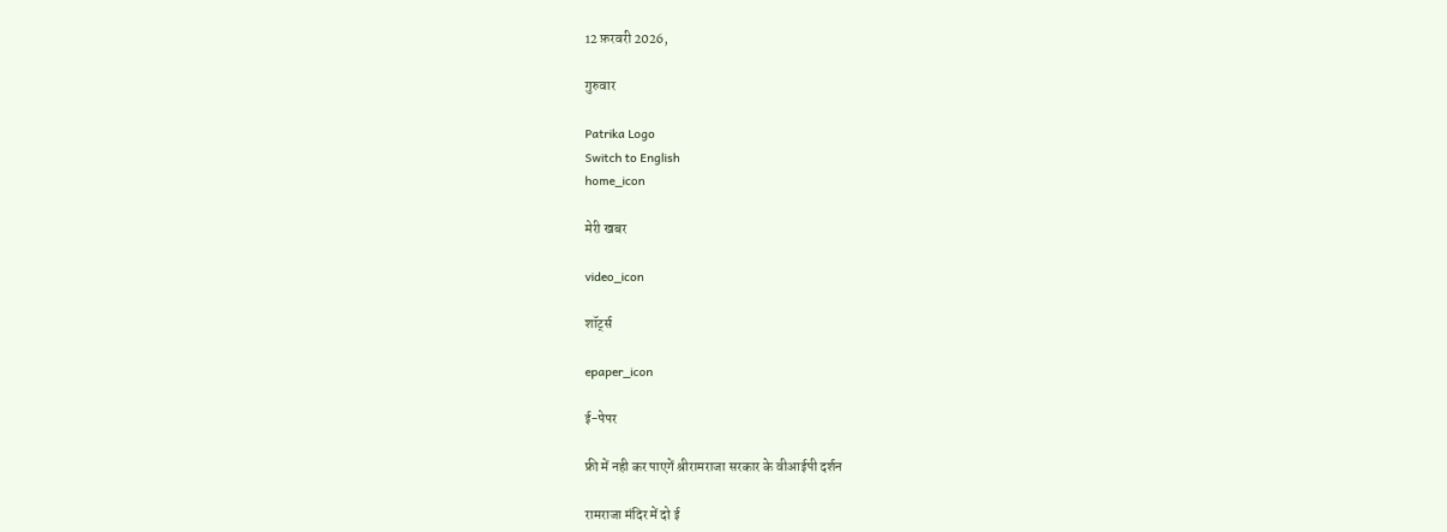12 फ़रवरी 2026,

गुरुवार

Patrika Logo
Switch to English
home_icon

मेरी खबर

video_icon

शॉर्ट्स

epaper_icon

ई-पेपर

फ्री में नही कर पाएगें श्रीरामराजा सरकार के वीआईपी दर्शन

रामराजा मंदिर में दो ई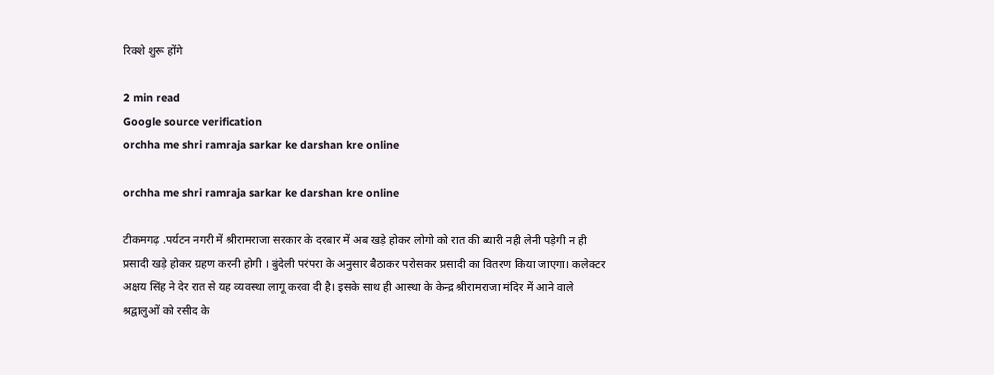रिक्शे शुरू होंगे

2 min read
Google source verification
orchha me shri ramraja sarkar ke darshan kre online

orchha me shri ramraja sarkar ke darshan kre online

टीकमगढ़ .पर्यटन नगरी में श्रीरामराजा सरकार के दरबार में अब खड़े होकर लोगो को रात की ब्यारी नही लेनी पड़ेगी न ही प्रसादी खड़े होकर ग्रहण करनी होगी । बुंदेली परंपरा के अनुसार बैठाकर परोसकर प्रसादी का वितरण किया जाएगा। कलेक्टर अक्षय सिंह ने देर रात से यह व्यवस्था लागू करवा दी है। इसके साथ ही आस्था के केन्द्र श्रीरामराजा मंदिर में आने वाले श्रद्वालुओं को रसीद के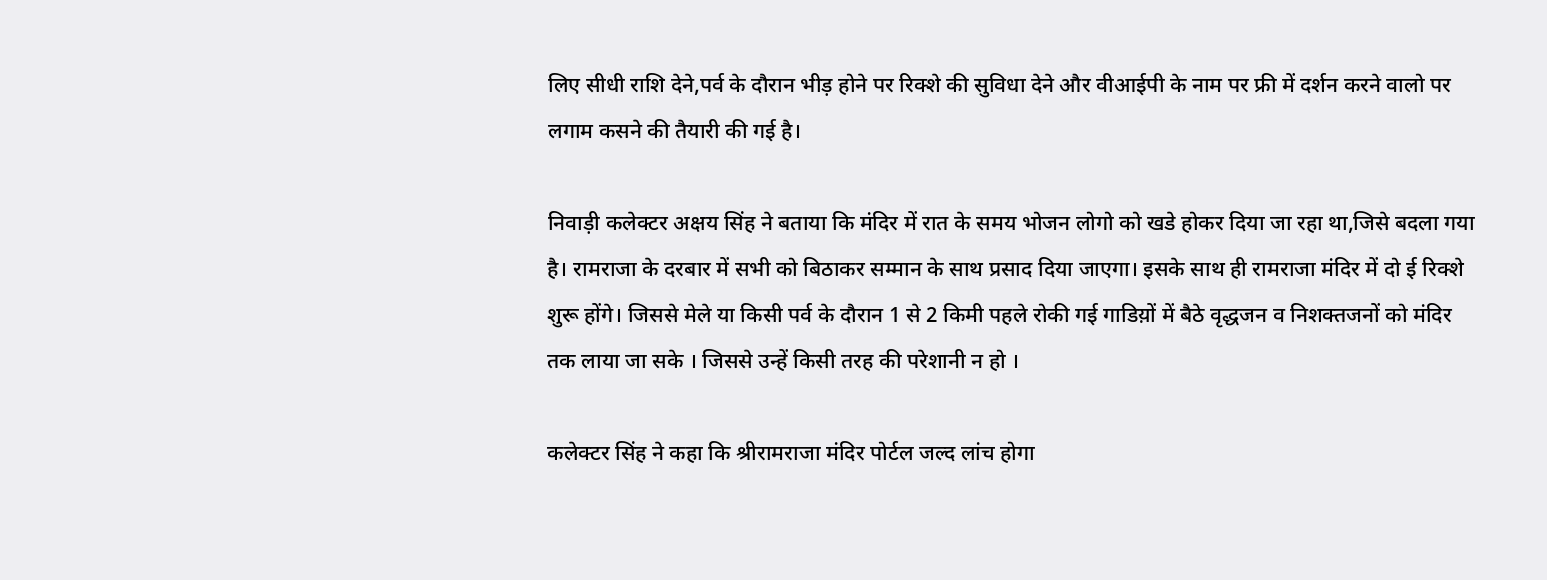लिए सीधी राशि देने,पर्व के दौरान भीड़ होने पर रिक्शे की सुविधा देने और वीआईपी के नाम पर फ्री में दर्शन करने वालो पर लगाम कसने की तैयारी की गई है।

निवाड़ी कलेक्टर अक्षय सिंह ने बताया कि मंदिर में रात के समय भोजन लोगो को खडे होकर दिया जा रहा था,जिसे बदला गया है। रामराजा के दरबार में सभी को बिठाकर सम्मान के साथ प्रसाद दिया जाएगा। इसके साथ ही रामराजा मंदिर में दो ई रिक्शे शुरू होंगे। जिससे मेले या किसी पर्व के दौरान 1 से 2 किमी पहले रोकी गई गाडिय़ों में बैठे वृद्धजन व निशक्तजनों को मंदिर तक लाया जा सके । जिससे उन्हें किसी तरह की परेशानी न हो ।

कलेक्टर सिंह ने कहा कि श्रीरामराजा मंदिर पोर्टल जल्द लांच होगा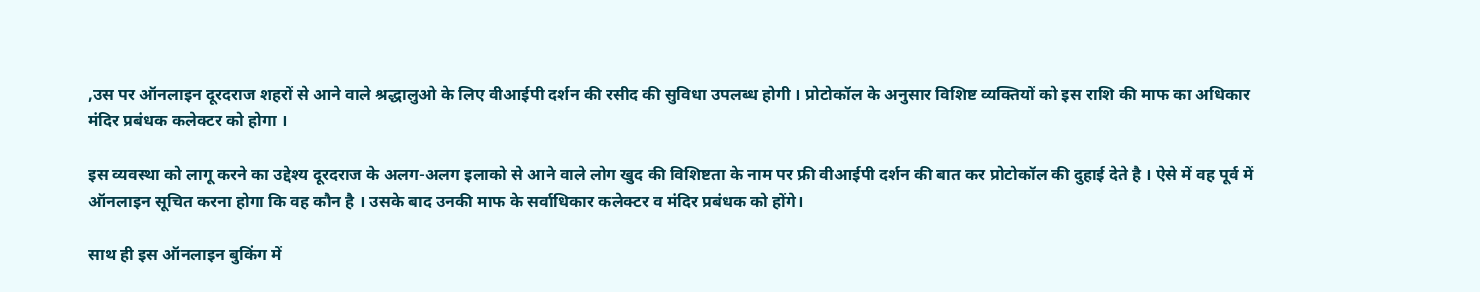,उस पर ऑनलाइन दूरदराज शहरों से आने वाले श्रद्धालुओ के लिए वीआईपी दर्शन की रसीद की सुविधा उपलब्ध होगी । प्रोटोकॉल के अनुसार विशिष्ट व्यक्तियों को इस राशि की माफ का अधिकार मंदिर प्रबंधक कलेक्टर को होगा ।

इस व्यवस्था को लागू करने का उद्देश्य दूरदराज के अलग-अलग इलाको से आने वाले लोग खुद की विशिष्टता के नाम पर फ्री वीआईपी दर्शन की बात कर प्रोटोकॉल की दुहाई देते है । ऐसे में वह पूर्व में ऑनलाइन सूचित करना होगा कि वह कौन है । उसके बाद उनकी माफ के सर्वाधिकार कलेक्टर व मंदिर प्रबंधक को होंगे।

साथ ही इस ऑनलाइन बुकिंग में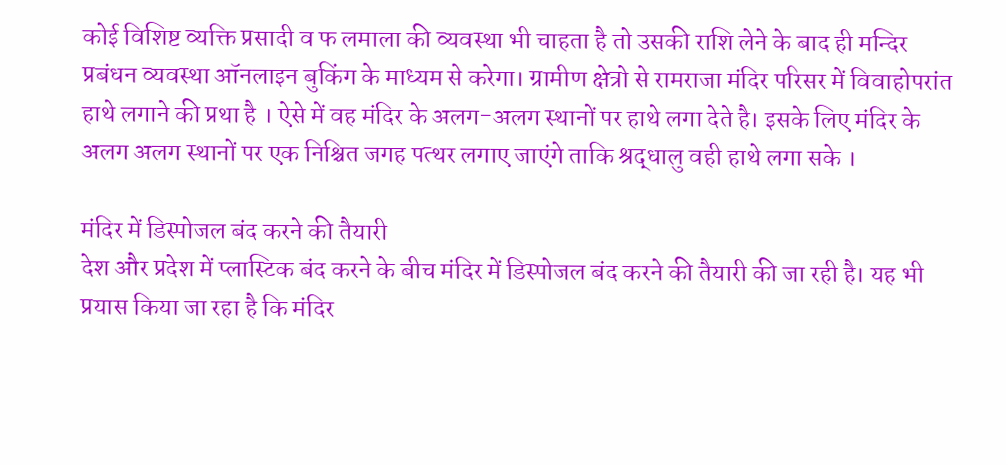कोई विशिष्ट व्यक्ति प्रसादी व फ लमाला की व्यवस्था भी चाहता है तो उसकी राशि लेने के बाद ही मन्दिर प्रबंधन व्यवस्था ऑनलाइन बुकिंग के माध्यम से करेगा। ग्रामीण क्षेत्रो से रामराजा मंदिर परिसर में विवाहोपरांत हाथे लगाने की प्रथा है । ऐसे में वह मंदिर के अलग-अलग स्थानों पर हाथे लगा देते है। इसके लिए मंदिर के अलग अलग स्थानों पर एक निश्चित जगह पत्थर लगाए जाएंगे ताकि श्रद्धालु वही हाथे लगा सके ।

मंदिर में डिस्पोजल बंद करने की तैयारी
देश और प्रदेश में प्लास्टिक बंद करने के बीच मंदिर में डिस्पोजल बंद करने की तैयारी की जा रही है। यह भी प्रयास किया जा रहा है कि मंदिर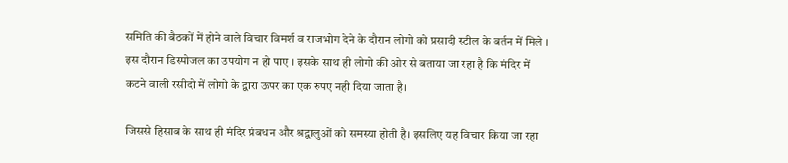समिति की बैठकों में होने वाले विचार विमर्श व राजभोग देने के दौरान लोगो को प्रसादी स्टील के बर्तन में मिले । इस दौरान डिस्पोजल का उपयोग न हो पाए । इसके साथ ही लोगो की ओर से बताया जा रहा है कि मंदिर में कटने वाली रसीदो में लोगो के द्वारा ऊपर का एक रुपए नही दिया जाता है।

जिससे हिसाब के साथ ही मंदिर प्रंबधन और श्रद्वालुओं को समस्या होती है। इसलिए यह विचार किया जा रहा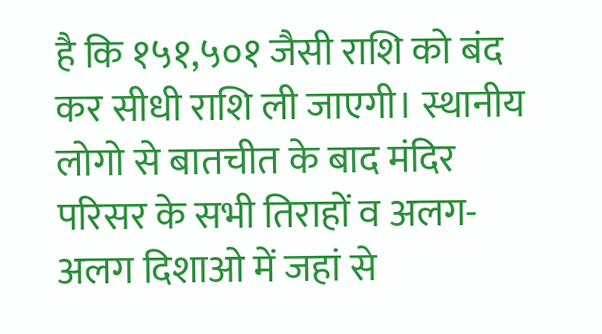है कि १५१,५०१ जैसी राशि को बंद कर सीधी राशि ली जाएगी। स्थानीय लोगो से बातचीत के बाद मंदिर परिसर के सभी तिराहों व अलग-अलग दिशाओ में जहां से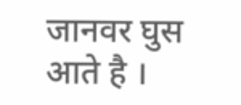जानवर घुस आते है ।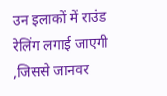उन इलाकों में राउंड रेलिंग लगाई जाएगी ,जिससे जानवर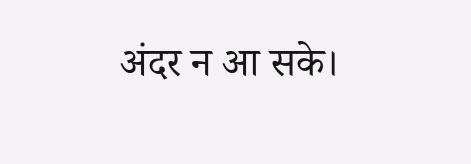अंदर न आ सके।